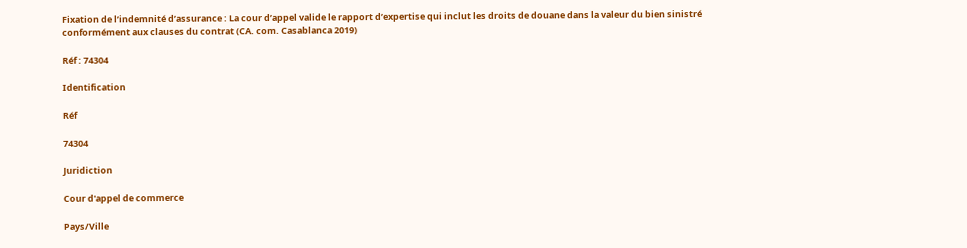Fixation de l’indemnité d’assurance : La cour d’appel valide le rapport d’expertise qui inclut les droits de douane dans la valeur du bien sinistré conformément aux clauses du contrat (CA. com. Casablanca 2019)

Réf : 74304

Identification

Réf

74304

Juridiction

Cour d'appel de commerce

Pays/Ville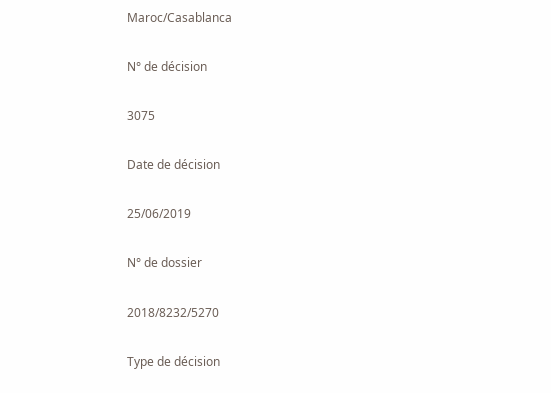Maroc/Casablanca

N° de décision

3075

Date de décision

25/06/2019

N° de dossier

2018/8232/5270

Type de décision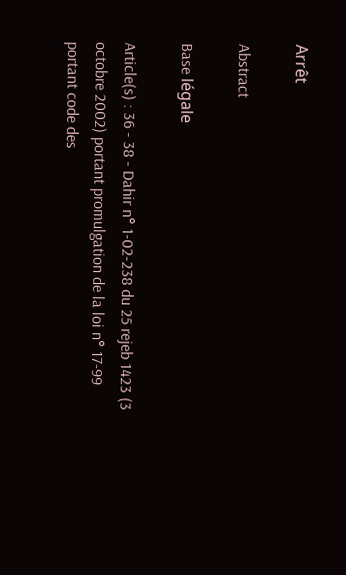Arrêt

Abstract

Base légale

Article(s) : 36 - 38 - Dahir n° 1-02-238 du 25 rejeb 1423 (3 octobre 2002) portant promulgation de la loi n° 17-99 portant code des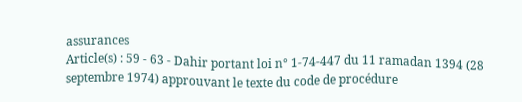assurances
Article(s) : 59 - 63 - Dahir portant loi n° 1-74-447 du 11 ramadan 1394 (28 septembre 1974) approuvant le texte du code de procédure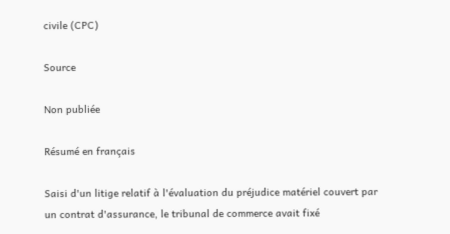civile (CPC)

Source

Non publiée

Résumé en français

Saisi d'un litige relatif à l'évaluation du préjudice matériel couvert par un contrat d'assurance, le tribunal de commerce avait fixé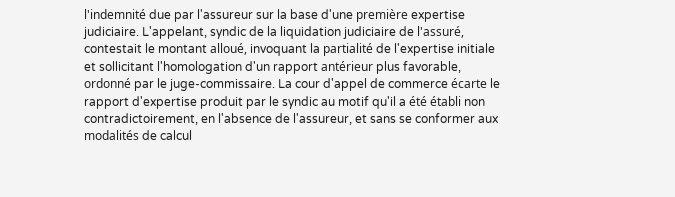l'indemnité due par l'assureur sur la base d'une première expertise judiciaire. L'appelant, syndic de la liquidation judiciaire de l'assuré, contestait le montant alloué, invoquant la partialité de l'expertise initiale et sollicitant l'homologation d'un rapport antérieur plus favorable, ordonné par le juge-commissaire. La cour d'appel de commerce écarte le rapport d'expertise produit par le syndic au motif qu'il a été établi non contradictoirement, en l'absence de l'assureur, et sans se conformer aux modalités de calcul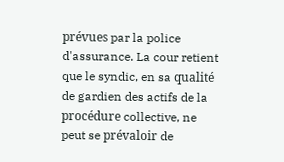prévues par la police d'assurance. La cour retient que le syndic, en sa qualité de gardien des actifs de la procédure collective, ne peut se prévaloir de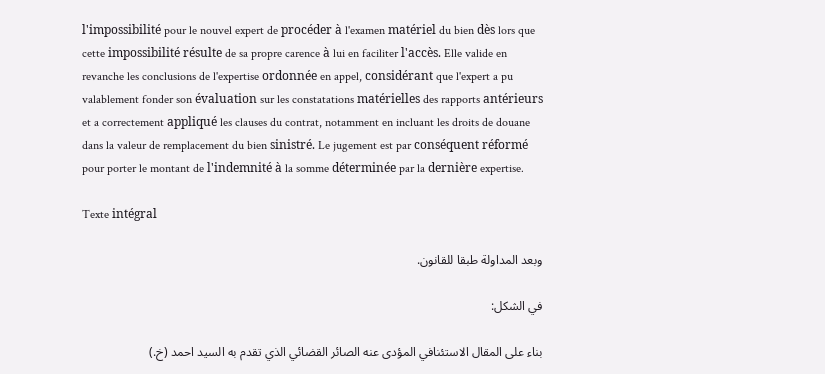l'impossibilité pour le nouvel expert de procéder à l'examen matériel du bien dès lors que cette impossibilité résulte de sa propre carence à lui en faciliter l'accès. Elle valide en revanche les conclusions de l'expertise ordonnée en appel, considérant que l'expert a pu valablement fonder son évaluation sur les constatations matérielles des rapports antérieurs et a correctement appliqué les clauses du contrat, notamment en incluant les droits de douane dans la valeur de remplacement du bien sinistré. Le jugement est par conséquent réformé pour porter le montant de l'indemnité à la somme déterminée par la dernière expertise.

Texte intégral

وبعد المداولة طبقا للقانون.

في الشكل:

بناء على المقال الاستئنافي المؤدى عنه الصائر القضائي الذي تقدم به السيد احمد (خ.)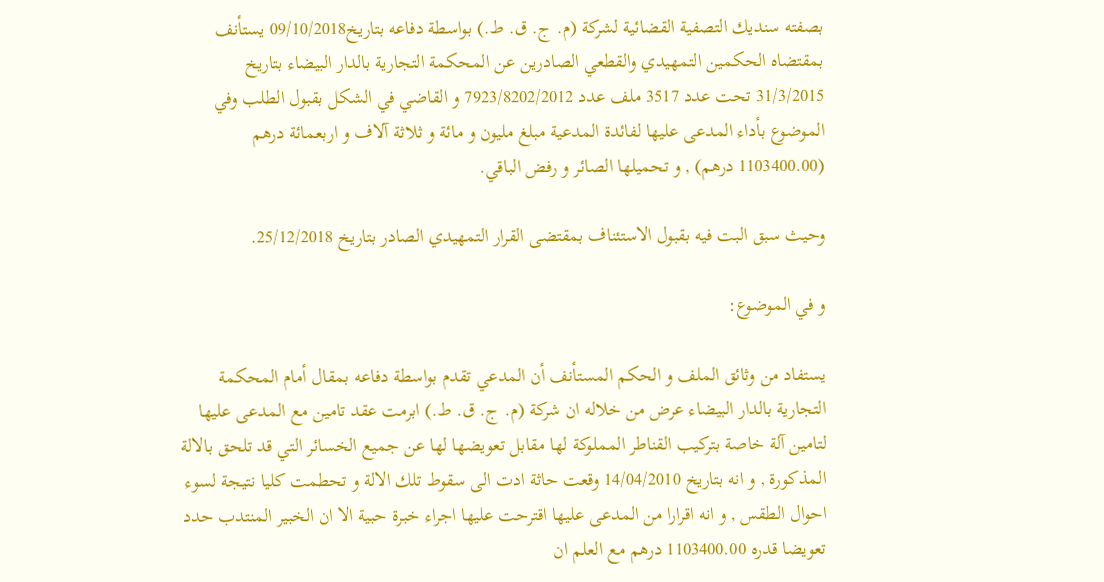بصفته سنديك التصفية القضائية لشركة (م. ج. ق. ط.) بواسطة دفاعه بتاريخ09/10/2018 يستأنف بمقتضاه الحكمين التمهيدي والقطعي الصادرين عن المحكمة التجارية بالدار البيضاء بتاريخ 31/3/2015 تحت عدد 3517 ملف عدد 7923/8202/2012 و القاضي في الشكل بقبول الطلب وفي الموضوع بأداء المدعى عليها لفائدة المدعية مبلغ مليون و مائة و ثلاثة آلاف و اربعمائة درهم (1103400.00 درهم) , و تحميلها الصائر و رفض الباقي.

وحيث سبق البت فيه بقبول الاستئناف بمقتضى القرار التمهيدي الصادر بتاريخ 25/12/2018.

و في الموضوع:

يستفاد من وثائق الملف و الحكم المستأنف أن المدعي تقدم بواسطة دفاعه بمقال أمام المحكمة التجارية بالدار البيضاء عرض من خلاله ان شركة (م. ج. ق. ط.) ابرمت عقد تامين مع المدعى عليها لتامين آلة خاصة بتركيب القناطر المملوكة لها مقابل تعويضها لها عن جميع الخسائر التي قد تلحق بالالة المذكورة , و انه بتاريخ 14/04/2010 وقعت حاثة ادت الى سقوط تلك الالة و تحطمت كليا نتيجة لسوء احوال الطقس , و انه اقرارا من المدعى عليها اقترحت عليها اجراء خبرة حبية الا ان الخبير المنتدب حدد تعويضا قدره 1103400.00 درهم مع العلم ان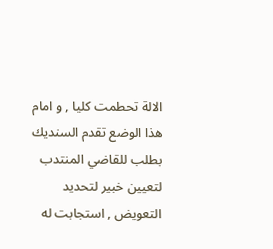الالة تحطمت كليا , و امام هذا الوضع تقدم السنديك بطلب للقاضي المنتدب لتعيين خبير لتحديد التعويض , استجابت له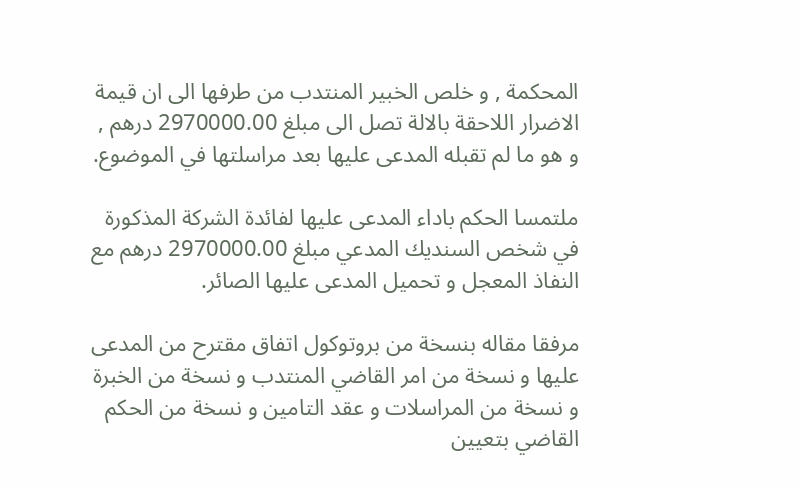المحكمة , و خلص الخبير المنتدب من طرفها الى ان قيمة الاضرار اللاحقة بالالة تصل الى مبلغ 2970000.00 درهم , و هو ما لم تقبله المدعى عليها بعد مراسلتها في الموضوع.

ملتمسا الحكم باداء المدعى عليها لفائدة الشركة المذكورة في شخص السنديك المدعي مبلغ 2970000.00 درهم مع النفاذ المعجل و تحميل المدعى عليها الصائر.

مرفقا مقاله بنسخة من بروتوكول اتفاق مقترح من المدعى عليها و نسخة من امر القاضي المنتدب و نسخة من الخبرة و نسخة من المراسلات و عقد التامين و نسخة من الحكم القاضي بتعيين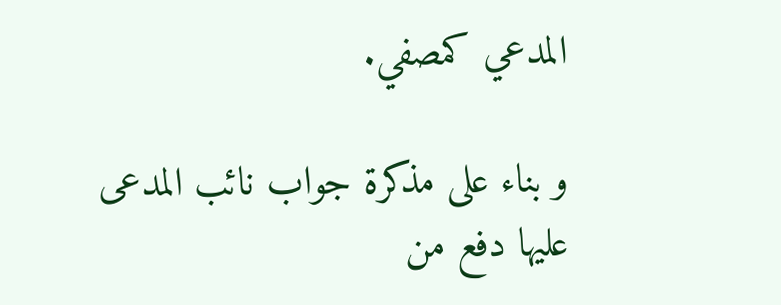المدعي كمصفي.

و بناء على مذكرة جواب نائب المدعى عليها دفع من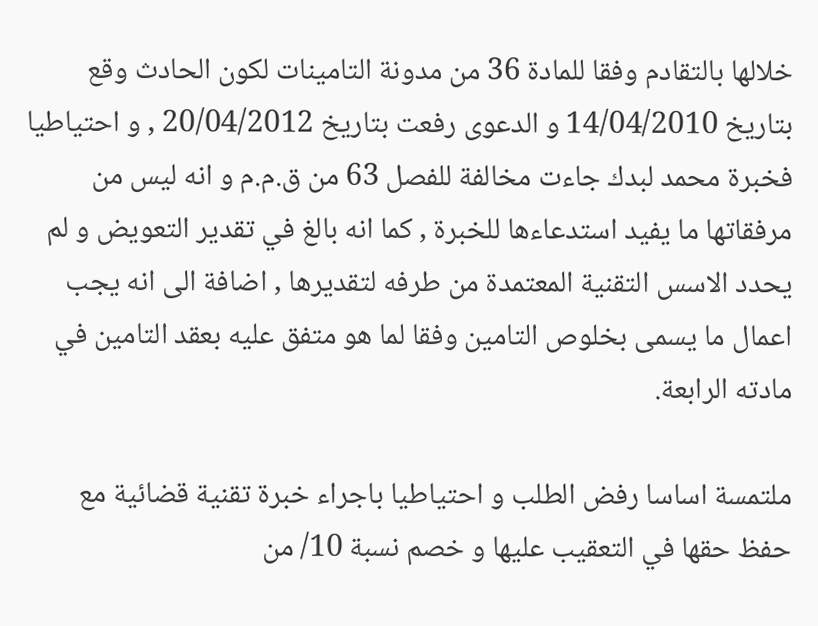خلالها بالتقادم وفقا للمادة 36 من مدونة التامينات لكون الحادث وقع بتاريخ 14/04/2010 و الدعوى رفعت بتاريخ 20/04/2012 , و احتياطيا فخبرة محمد لبدك جاءت مخالفة للفصل 63 من ق.م.م و انه ليس من مرفقاتها ما يفيد استدعاءها للخبرة , كما انه بالغ في تقدير التعويض و لم يحدد الاسس التقنية المعتمدة من طرفه لتقديرها , اضافة الى انه يجب اعمال ما يسمى بخلوص التامين وفقا لما هو متفق عليه بعقد التامين في مادته الرابعة.

ملتمسة اساسا رفض الطلب و احتياطيا باجراء خبرة تقنية قضائية مع حفظ حقها في التعقيب عليها و خصم نسبة 10/ من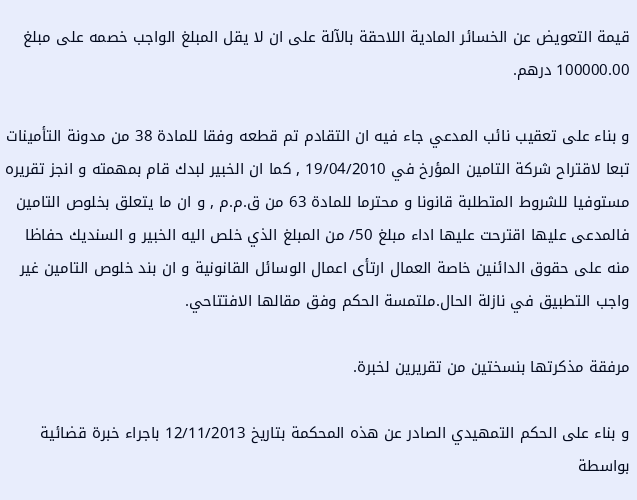قيمة التعويض عن الخسائر المادية اللاحقة بالآلة على ان لا يقل المبلغ الواجب خصمه على مبلغ 100000.00 درهم.

و بناء على تعقيب نائب المدعي جاء فيه ان التقادم تم قطعه وفقا للمادة 38 من مدونة التأمينات تبعا لاقتراح شركة التامين المؤرخ في 19/04/2010 , كما ان الخبير لبدك قام بمهمته و انجز تقريره مستوفيا للشروط المتطلبة قانونا و محترما للمادة 63 من ق.م.م , و ان ما يتعلق بخلوص التامين فالمدعى عليها اقترحت عليها اداء مبلغ 50/ من المبلغ الذي خلص اليه الخبير و السنديك حفاظا منه على حقوق الدائنين خاصة العمال ارتأى اعمال الوسائل القانونية و ان بند خلوص التامين غير واجب التطبيق في نازلة الحال.ملتمسة الحكم وفق مقالها الافتتاحي.

مرفقة مذكرتها بنسختين من تقريرين لخبرة.

و بناء على الحكم التمهيدي الصادر عن هذه المحكمة بتاريخ 12/11/2013 باجراء خبرة قضائية بواسطة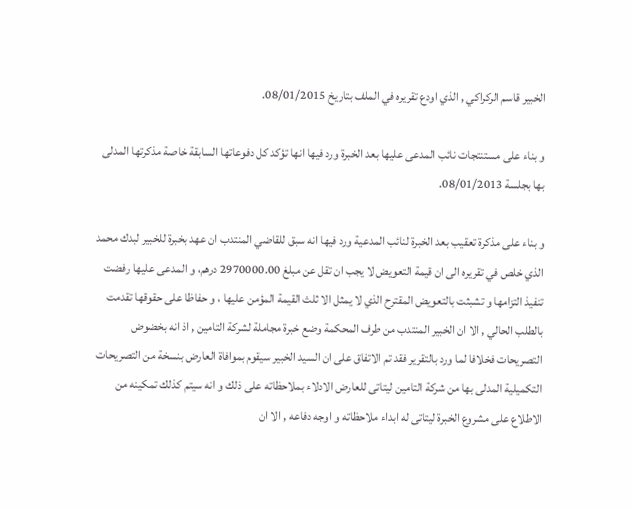الخبير قاسم الركراكي , الذي اودع تقريره في الملف بتاريخ 08/01/2015.

و بناء على مستنتجات نائب المدعى عليها بعد الخبرة ورد فيها انها تؤكد كل دفوعاتها السابقة خاصة مذكرتها المدلى بها بجلسة 08/01/2013.

و بناء على مذكرة تعقيب بعد الخبرة لنائب المدعية ورد فيها انه سبق للقاضي المنتدب ان عهد بخبرة للخبير لبدك محمد الذي خلص في تقريره الى ان قيمة التعويض لا يجب ان تقل عن مبلغ 2970000.00 درهم، و المدعى عليها رفضت تنفيذ التزامها و تشبثت بالتعويض المقترح الذي لا يمثل الا ثلث القيمة المؤمن عليها ، و حفاظا على حقوقها تقدمت بالطلب الحالي , الا ان الخبير المنتدب من طرف المحكمة وضع خبرة مجاملة لشركة التامين , اذ انه بخضوض التصريحات فخلافا لما ورد بالتقرير فقد تم الاتفاق على ان السيد الخبير سيقوم بموافاة العارض بنسخة من التصريحات التكميلية المدلى بها من شركة التامين ليتاتى للعارض الادلاء بملاحظاته على ذلك و انه سيتم كذلك تمكينه من الاطلاع على مشروع الخبرة ليتاتى له ابداء ملاحظاته و اوجه دفاعه , الا ان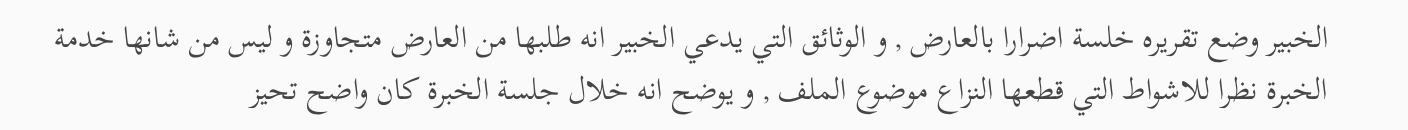الخبير وضع تقريره خلسة اضرارا بالعارض , و الوثائق التي يدعي الخبير انه طلبها من العارض متجاوزة و ليس من شانها خدمة الخبرة نظرا للاشواط التي قطعها النزاع موضوع الملف , و يوضح انه خلال جلسة الخبرة كان واضح تحيز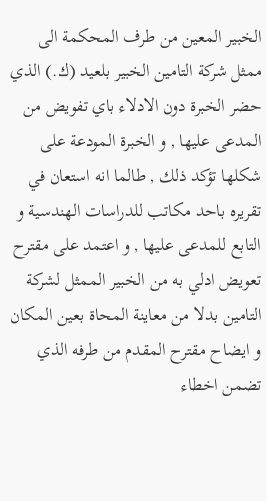الخبير المعين من طرف المحكمة الى ممثل شركة التامين الخبير بلعيد (ك.) الذي حضر الخبرة دون الادلاء باي تفويض من المدعى عليها , و الخبرة المودعة على شكلها تؤكد ذلك , طالما انه استعان في تقريره باحد مكاتب للدراسات الهندسية و التابع للمدعى عليها , و اعتمد على مقترح تعويض ادلي به من الخبير الممثل لشركة التامين بدلا من معاينة المحاة بعين المكان و ايضاح مقترح المقدم من طرفه الذي تضمن اخطاء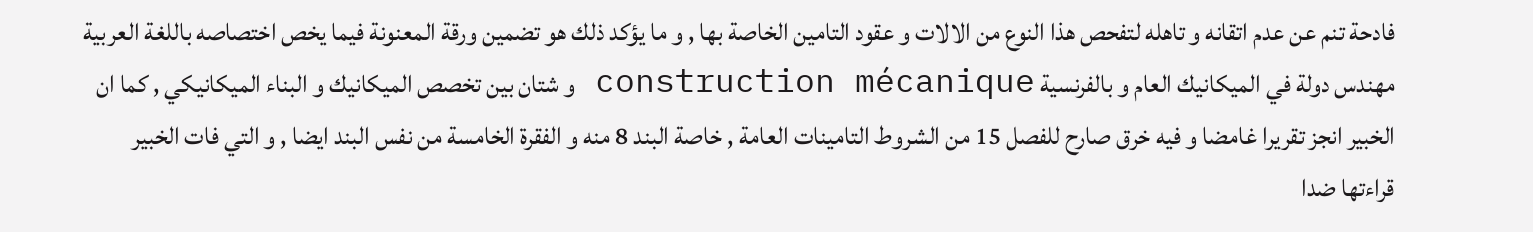فادحة تنم عن عدم اتقانه و تاهله لتفحص هذا النوع من الالات و عقود التامين الخاصة بها , و ما يؤكد ذلك هو تضمين ورقة المعنونة فيما يخص اختصاصه باللغة العربية مهندس دولة في الميكانيك العام و بالفرنسية construction mécanique و شتان بين تخصص الميكانيك و البناء الميكانيكي , كما ان الخبير انجز تقريرا غامضا و فيه خرق صارح للفصل 15 من الشروط التامينات العامة , خاصة البند 8 منه و الفقرة الخامسة من نفس البند ايضا , و التي فات الخبير قراءتها ضدا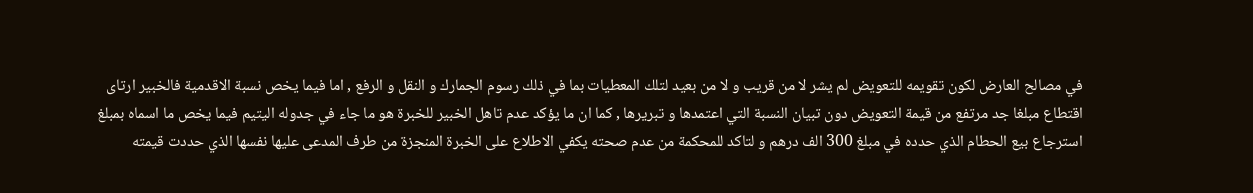في مصالح العارض لكون تقويمه للتعويض لم يشر لا من قريب و لا من بعيد لتلك المعطيات بما في ذلك رسوم الجمارك و النقل و الرفع , اما فيما يخص نسبة الاقدمية فالخبير ارتاى اقتطاع مبلغا جد مرتفع من قيمة التعويض دون تبيان النسبة التي اعتمدها و تبريرها , كما ان ما يؤكد عدم تاهل الخبير للخبرة هو ما جاء في جدوله اليتيم فيما يخص ما اسماه بمبلغ استرجاع بيع الحطام الذي حدده في مبلغ 300 الف درهم و لتاكد للمحكمة من عدم صحته يكفي الاطلاع على الخبرة المنجزة من طرف المدعى عليها نفسها الذي حددت قيمته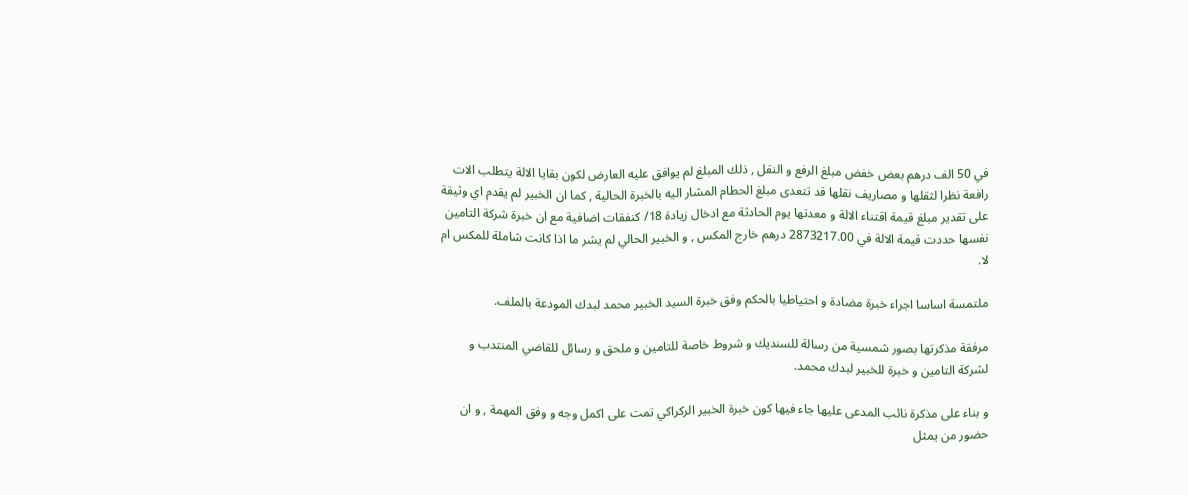في 50 الف درهم بعض خفض مبلغ الرفع و النقل , ذلك المبلغ لم يوافق عليه العارض لكون بقايا الالة يتطلب الات رافعة نظرا لثقلها و مصاريف نقلها قد تتعدى مبلغ الحطام المشار اليه بالخبرة الحالية , كما ان الخبير لم يقدم اي وثيقة على تقدير مبلغ قيمة اقتناء الالة و معدتها يوم الحادثة مع ادخال زيادة 18/ كنفقات اضافية مع ان خبرة شركة التامين نفسها حددت قيمة الالة في 2873217.00 درهم خارج المكس , و الخبير الحالي لم يشر ما اذا كانت شاملة للمكس ام لا.

ملتمسة اساسا اجراء خبرة مضادة و احتياطيا بالحكم وفق خبرة السيد الخبير محمد لبدك المودعة بالملف.

مرفقة مذكرتها بصور شمسية من رسالة للسنديك و شروط خاصة للتامين و ملحق و رسائل للقاضي المنتدب و لشركة التامين و خبرة للخبير لبدك محمد.

و بناء على مذكرة نائب المدعى عليها جاء فيها كون خبرة الخبير الركراكي تمت على اكمل وجه و وفق المهمة , و ان حضور من يمثل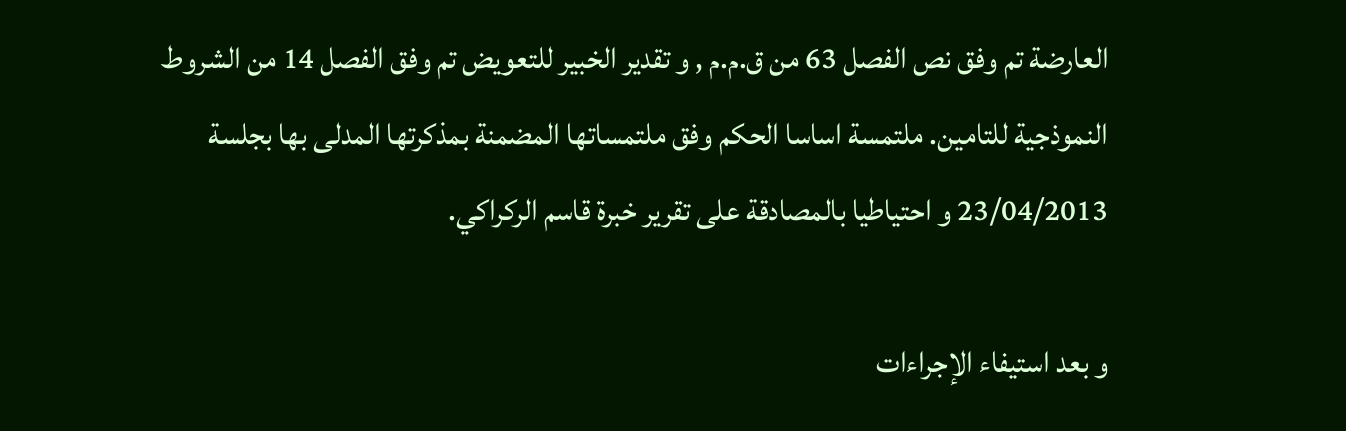العارضة تم وفق نص الفصل 63 من ق.م.م , و تقدير الخبير للتعويض تم وفق الفصل 14 من الشروط النموذجية للتامين. ملتمسة اساسا الحكم وفق ملتمساتها المضمنة بمذكرتها المدلى بها بجلسة 23/04/2013 و احتياطيا بالمصادقة على تقرير خبرة قاسم الركراكي.

و بعد استيفاء الإجراءات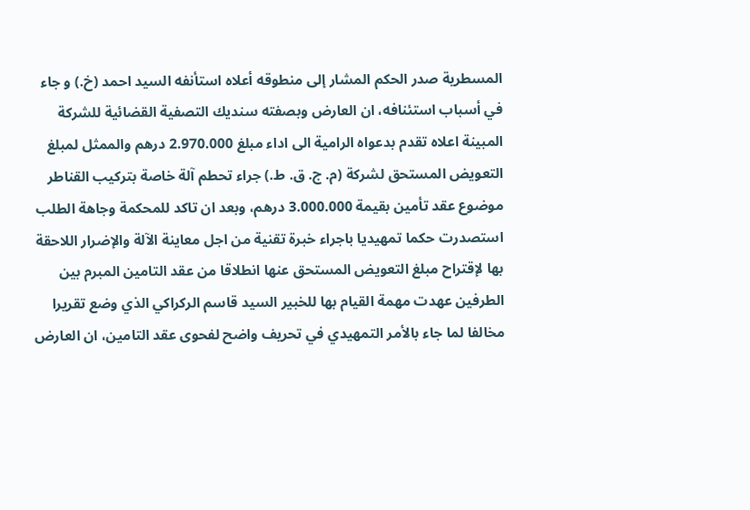المسطرية صدر الحكم المشار إلى منطوقه أعلاه استأنفه السيد احمد (خ.) و جاء في أسباب استئنافه، ان العارض وبصفته سنديك التصفية القضائية للشركة المبينة اعلاه تقدم بدعواه الرامية الى اداء مبلغ 2.970.000 درهم والممثل لمبلغ التعويض المستحق لشركة (م. ج. ق. ط.) جراء تحطم آلة خاصة بتركيب القناطر موضوع عقد تأمين بقيمة 3.000.000 درهم، وبعد ان تاكد للمحكمة وجاهة الطلب استصدرت حكما تمهيديا باجراء خبرة تقنية من اجل معاينة الآلة والإضرار اللاحقة بها لإقتراح مبلغ التعويض المستحق عنها انطلاقا من عقد التامين المبرم بين الطرفين عهدت مهمة القيام بها للخبير السيد قاسم الركراكي الذي وضع تقريرا مخالفا لما جاء بالأمر التمهيدي في تحريف واضح لفحوى عقد التامين، ان العارض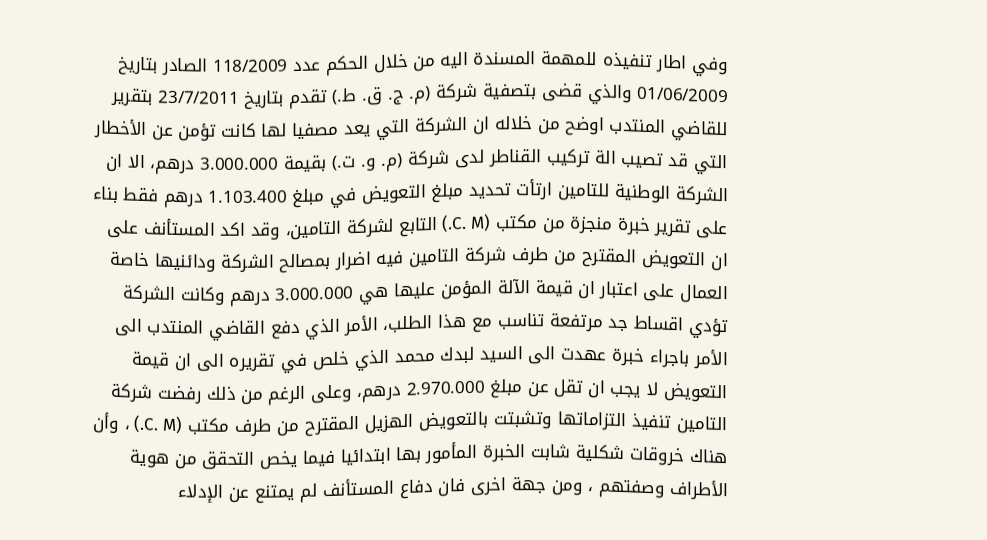وفي اطار تنفيذه للمهمة المسندة اليه من خلال الحكم عدد 118/2009 الصادر بتاريخ 01/06/2009 والذي قضى بتصفية شركة (م. ج. ق. ط.) تقدم بتاريخ 23/7/2011 بتقرير للقاضي المنتدب اوضح من خلاله ان الشركة التي يعد مصفيا لها كانت تؤمن عن الأخطار التي قد تصيب الة تركيب القناطر لدى شركة (م. و. ت.) بقيمة 3.000.000 درهم، الا ان الشركة الوطنية للتامين ارتأت تحديد مبلغ التعويض في مبلغ 1.103.400 درهم فقط بناء على تقرير خبرة منجزة من مكتب (C. M.) التابع لشركة التامين، وقد اكد المستأنف على ان التعويض المقترح من طرف شركة التامين فيه اضرار بمصالح الشركة ودائنيها خاصة العمال على اعتبار ان قيمة الآلة المؤمن عليها هي 3.000.000 درهم وكانت الشركة تؤدي اقساط جد مرتفعة تناسب مع هذا الطلب، الأمر الذي دفع القاضي المنتدب الى الأمر باجراء خبرة عهدت الى السيد لبدك محمد الذي خلص في تقريره الى ان قيمة التعويض لا يجب ان تقل عن مبلغ 2.970.000 درهم، وعلى الرغم من ذلك رفضت شركة التامين تنفيذ التزاماتها وتشبتت بالتعويض الهزيل المقترح من طرف مكتب (C. M.) ، وأن هناك خروقات شكلية شابت الخبرة المأمور بها ابتدائيا فيما يخص التحقق من هوية الأطراف وصفتهم ، ومن جهة اخرى فان دفاع المستأنف لم يمتنع عن الإدلاء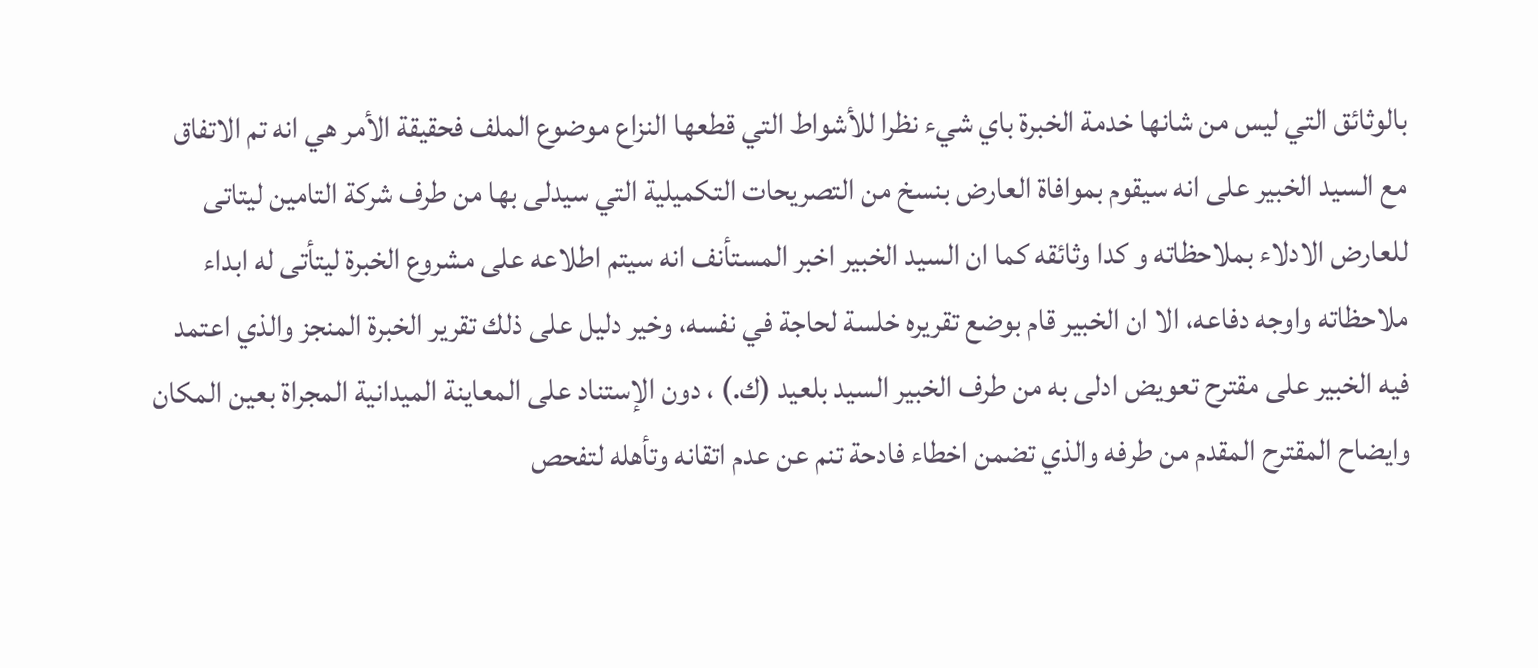بالوثائق التي ليس من شانها خدمة الخبرة باي شيء نظرا للأشواط التي قطعها النزاع موضوع الملف فحقيقة الأمر هي انه تم الاتفاق مع السيد الخبير على انه سيقوم بموافاة العارض بنسخ من التصريحات التكميلية التي سيدلى بها من طرف شركة التامين ليتاتى للعارض الادلاء بملاحظاته و كدا وثائقه كما ان السيد الخبير اخبر المستأنف انه سيتم اطلاعه على مشروع الخبرة ليتأتى له ابداء ملاحظاته واوجه دفاعه، الا ان الخبير قام بوضع تقريره خلسة لحاجة في نفسه، وخير دليل على ذلك تقرير الخبرة المنجز والذي اعتمد فيه الخبير على مقترح تعويض ادلى به من طرف الخبير السيد بلعيد (ك.) ، دون الإستناد على المعاينة الميدانية المجراة بعين المكان وايضاح المقترح المقدم من طرفه والذي تضمن اخطاء فادحة تنم عن عدم اتقانه وتأهله لتفحص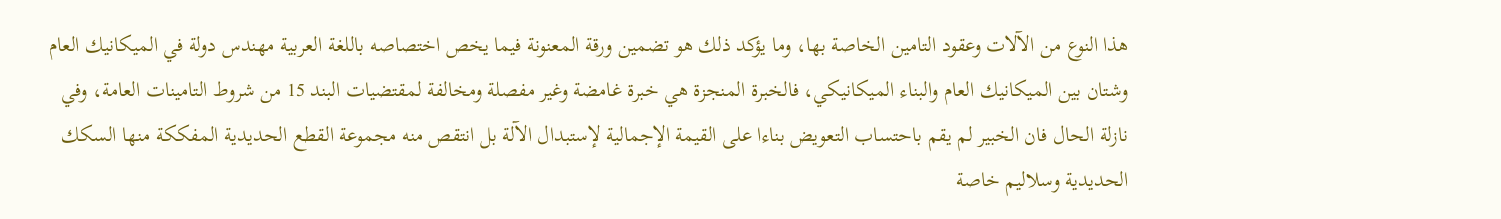هذا النوع من الآلات وعقود التامين الخاصة بها، وما يؤكد ذلك هو تضمين ورقة المعنونة فيما يخص اختصاصه باللغة العربية مهندس دولة في الميكانيك العام وشتان بين الميكانيك العام والبناء الميكانيكي، فالخبرة المنجزة هي خبرة غامضة وغير مفصلة ومخالفة لمقتضيات البند 15 من شروط التامينات العامة، وفي نازلة الحال فان الخبير لم يقم باحتساب التعويض بناءا على القيمة الإجمالية لإستبدال الآلة بل انتقص منه مجموعة القطع الحديدية المفككة منها السكك الحديدية وسلاليم خاصة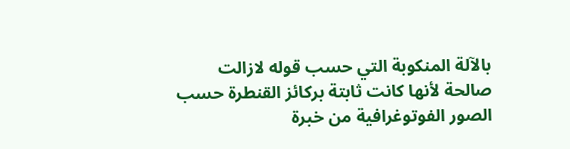بالآلة المنكوبة التي حسب قوله لازالت صالحة لأنها كانت ثابتة بركائز القنطرة حسب الصور الفوتوغرافية من خبرة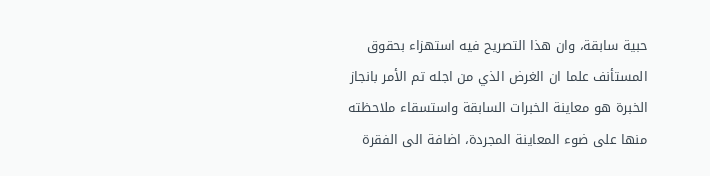حبية سابقة، وان هذا التصريح فيه استهزاء بحقوق المستأنف علما ان الغرض الذي من اجله تم الأمر بانجاز الخبرة هو معاينة الخبرات السابقة واستسقاء ملاحظته منها على ضوء المعاينة المجردة، اضافة الى الفقرة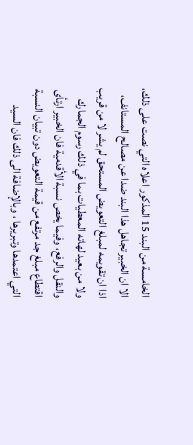الخامسة من البند 15 المذكور اعلاه التي نصت على ذلك، الا ان الخبير تجاهل هذا البند ضدا عن مصالح المستانف، اذا ان تقويمه لمبلغ التعويض المستحق لم يشر لا من قريب ولا من بعيد لهاته المعطيات بما في ذلك رسوم الجمارك والنقل والرفع، وفيما يخص نسبة الأقدمية فان الخبير ارتأى اقتطاع مبلغ جد مرتفع من قيمة التعويض دون تبيان النسبة التي اعتمدها وتبريرها ، وبالإضافة الى ذلك فان السيد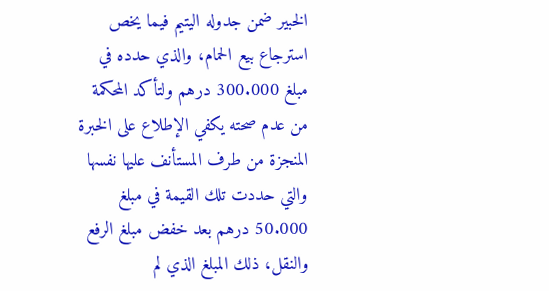الخبير ضمن جدوله اليتيم فيما يخص استرجاع بيع الحمام، والذي حدده في مبلغ 300.000 درهم ولتأكد المحكمة من عدم صحته يكفي الإطلاع على الخبرة المنجزة من طرف المستأنف عليها نفسها والتي حددت تلك القيمة في مبلغ 50.000 درهم بعد خفض مبلغ الرفع والنقل، ذلك المبلغ الذي لم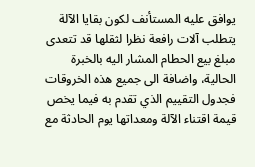يوافق عليه المستأنف لكون بقايا الآلة يتطلب آلات رافعة نظرا لثقلها قد تتعدى مبلغ بيع الحطام المشار اليه بالخبرة الحالية، واضافة الى جميع هذه الخروقات فجدول التقييم الذي تقدم به فيما يخص قيمة اقتناء الآلة ومعداتها يوم الحادثة مع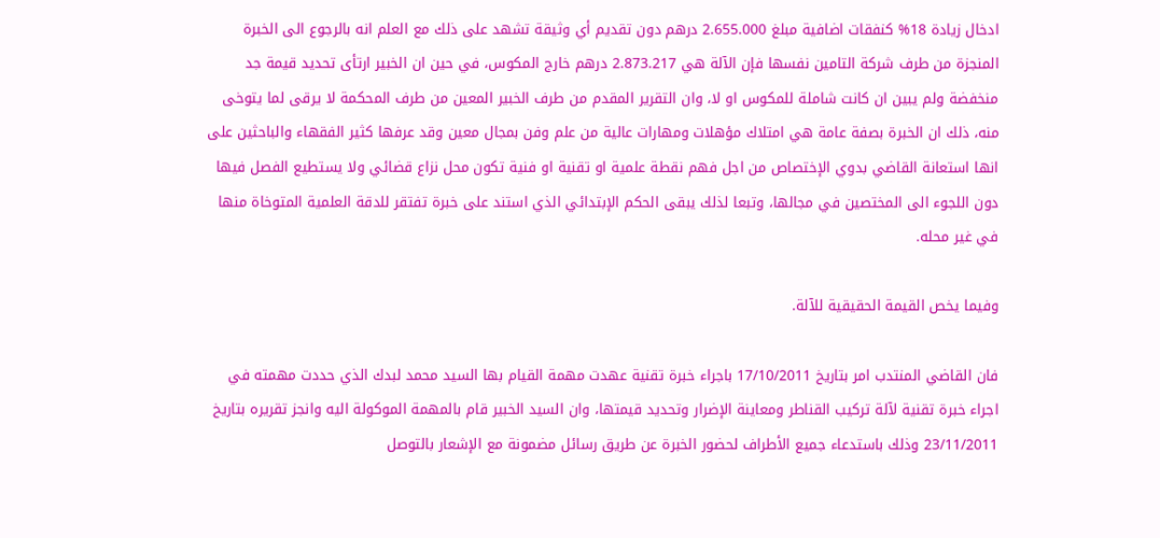ادخال زيادة 18% كنفقات اضافية مبلغ 2.655.000 درهم دون تقديم أي وثيقة تشهد على ذلك مع العلم انه بالرجوع الى الخبرة المنجزة من طرف شركة التامين نفسها فإن الآلة هي 2.873.217 درهم خارج المكوس، في حين ان الخبير ارتأى تحديد قيمة جد منخفضة ولم يبين ان كانت شاملة للمكوس او لا، وان التقرير المقدم من طرف الخبير المعين من طرف المحكمة لا يرقى لما يتوخى منه، ذلك ان الخبرة بصفة عامة هي امتلاك مؤهلات ومهارات عالية من علم وفن بمجال معين وقد عرفها كثير الفقهاء والباحثين على انها استعانة القاضي بدوي الإختصاص من اجل فهم نقطة علمية او تقنية او فنية تكون محل نزاع قضائي ولا يستطيع الفصل فيها دون اللجوء الى المختصين في مجالها، وتبعا لذلك يبقى الحكم الإبتدائي الذي استند على خبرة تفتقر للدقة العلمية المتوخاة منها في غير محله.

وفيما يخص القيمة الحقيقية للآلة.

فان القاضي المنتدب امر بتاريخ 17/10/2011 باجراء خبرة تقنية عهدت مهمة القيام بها السيد محمد لبدك الذي حددت مهمته في اجراء خبرة تقنية لآلة تركيب القناطر ومعاينة الإضرار وتحديد قيمتها، وان السيد الخبير قام بالمهمة الموكولة اليه وانجز تقريره بتاريخ 23/11/2011 وذلك باستدعاء جميع الأطراف لحضور الخبرة عن طريق رسائل مضمونة مع الإشعار بالتوصل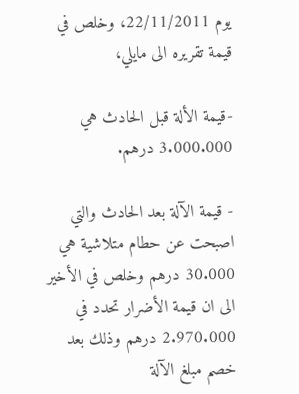يوم 22/11/2011، وخلص في قيمة تقريره الى مايلي،

-قيمة الألة قبل الحادث هي 3.000.000 درهم.

- قيمة الآلة بعد الحادث والتي اصبحت عن حطام متلاشية هي 30.000 درهم وخلص في الأخير الى ان قيمة الأضرار تحدد في 2.970.000 درهم وذلك بعد خصم مبلغ الآلة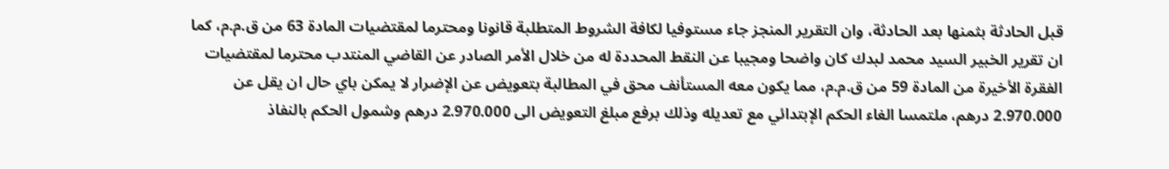قبل الحادثة بثمنها بعد الحادثة، وان التقرير المنجز جاء مستوفيا لكافة الشروط المتطلبة قانونا ومحترما لمقتضيات المادة 63 من ق.م.م، كما ان تقرير الخبير السيد محمد لبدك كان واضحا ومجيبا عن النقط المحددة له من خلال الأمر الصادر عن القاضي المنتدب محترما لمقتضيات الفقرة الأخيرة من المادة 59 من ق.م.م، مما يكون معه المستأنف محق في المطالبة بتعويض عن الإضرار لا يمكن باي حال ان يقل عن 2.970.000 درهم، ملتمسا الغاء الحكم الإبتدائي مع تعديله وذلك برفع مبلغ التعويض الى 2.970.000 درهم وشمول الحكم بالنفاذ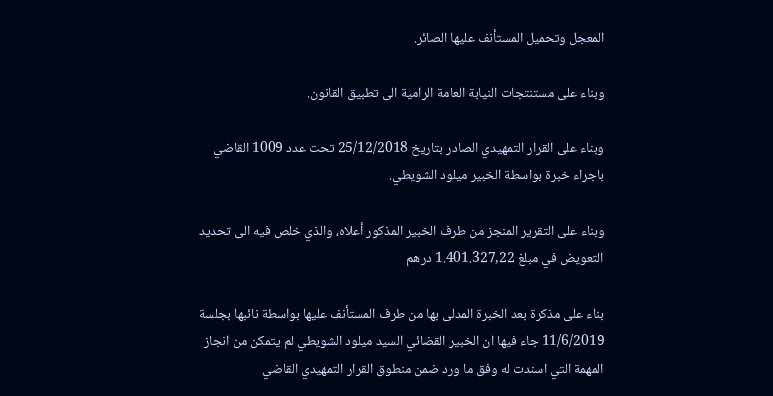المعجل وتحميل المستأنف عليها الصائر.

وبناء على مستنتجات النيابة العامة الرامية الى تطبيق القانون.

وبناء على القرار التمهيدي الصادر بتاريخ 25/12/2018 تحت عدد 1009 القاضي باجراء خبرة بواسطة الخبير ميلود الشويطي.

وبناء على التقرير المنجز من طرف الخبير المذكور أعلاه، والذي خلص فيه الى تحديد التعويض في مبلغ 1.401.327,22 درهم

بناء على مذكرة بعد الخبرة المدلى بها من طرف المستأنف عليها بواسطة نائبها بجلسة 11/6/2019 جاء فيها ان الخبير القضائي السيد ميلود الشويطي لم يتمكن من انجاز المهمة التي اسندت له وفق ما ورد ضمن منطوق القرار التمهيدي القاضي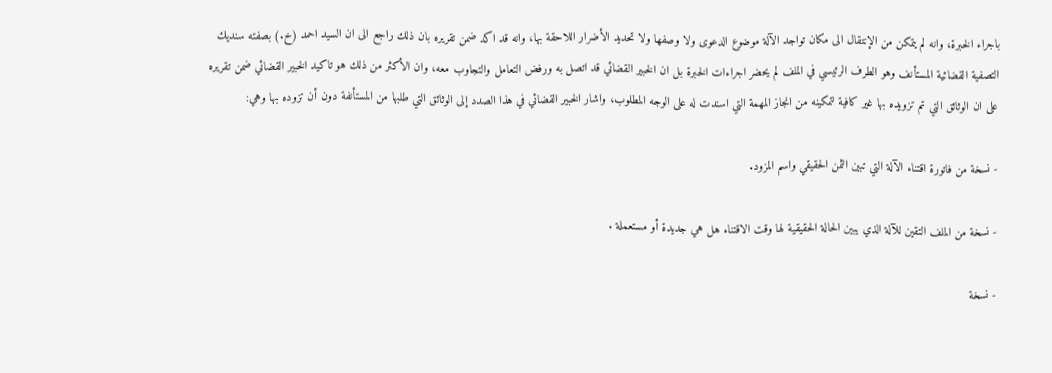باجراء الخبرة، وانه لم يتمكن من الإنتقال الى مكان تواجد الآلة موضوع الدعوى ولا وصفها ولا تحديد الأضرار اللاحقة بها، وانه قد اكد ضمن تقريره بان ذلك راجع الى ان السيد احمد (خ.) بصفته سنديك التصفية القضائية المستأنف وهو الطرف الرئيسي في الملف لم يحضر اجراءات الخبرة بل ان الخبير القضائي قد اتصل به ورفض التعامل والتجاوب معه، وان الأكثر من ذلك هو تاكيد الخبير القضائي ضمن تقريره على ان الوثائق التي تم تزويده بها غير كافية لتمكينه من انجاز المهمة التي اسندت له على الوجه المطلوب، واشار الخبير القضائي في هذا الصدد إلى الوثائق التي طلبها من المستأنفة دون أن تزوده بها وهي:

- نسخة من فاتورة اقتناء الآلة التي تبين الثمن الحقيقي واسم المزود.

- نسخة من الملف التقين للآلة الذي يبين الحالة الحقيقية لها وقت الاقتناء هل هي جديدة أو مستعملة .

- نسخة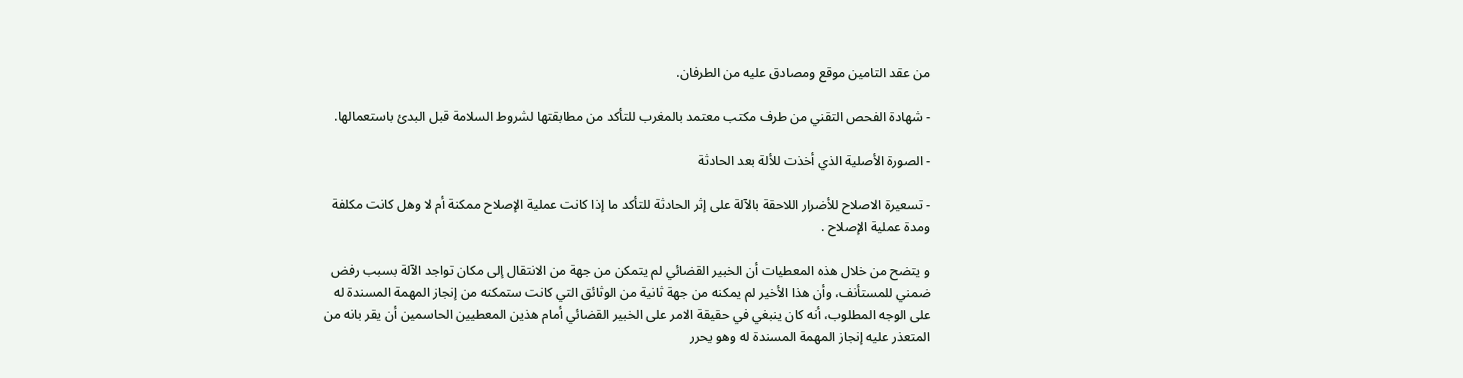من عقد التامين موقع ومصادق عليه من الطرفان.

- شهادة الفحص التقني من طرف مكتب معتمد بالمغرب للتأكد من مطابقتها لشروط السلامة قبل البدئ باستعمالها.

- الصورة الأصلية الذي أخذت للألة بعد الحادثة

- تسعيرة الاصلاح للأضرار اللاحقة بالآلة على إثر الحادثة للتأكد ما إذا كانت عملية الإصلاح ممكنة أم لا وهل كانت مكلفة ومدة عملية الإصلاح .

و يتضح من خلال هذه المعطيات أن الخبير القضائي لم يتمكن من جهة من الانتقال إلى مكان تواجد الآلة بسبب رفض ضمني للمستأنف، وأن هذا الأخير لم يمكنه من جهة ثانية من الوثائق التي كانت ستمكنه من إنجاز المهمة المسندة له على الوجه المطلوب، أنه كان ينبغي في حقيقة الامر على الخبير القضائي أمام هذين المعطيين الحاسمين أن يقر بانه من المتعذر عليه إنجاز المهمة المسندة له وهو يحرر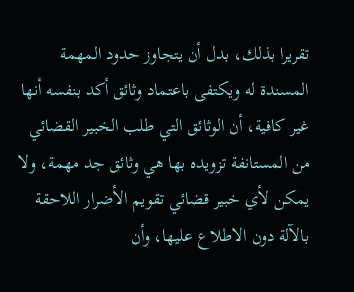تقريرا بذلك، بدل أن يتجاوز حدود المهمة المسندة له ويكتفى باعتماد وثائق أكد بنفسه أنها غير كافية، أن الوثائق التي طلب الخبير القضائي من المستانفة تزويده بها هي وثائق جد مهمة، ولا يمكن لأي خبير قضائي تقويم الأضرار اللاحقة بالآلة دون الاطلاع عليها، وأن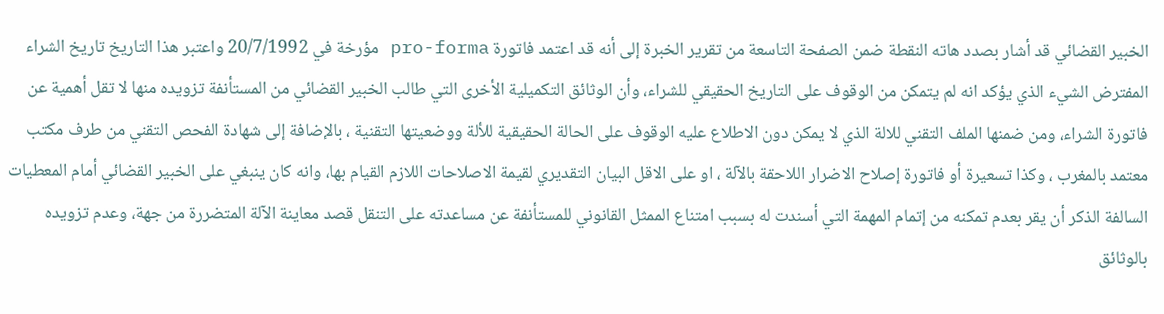الخبير القضائي قد أشار بصدد هاته النقطة ضمن الصفحة التاسعة من تقرير الخبرة إلى أنه قد اعتمد فاتورة pro-forma مؤرخة في 20/7/1992 واعتبر هذا التاريخ تاريخ الشراء المفترض الشيء الذي يؤكد انه لم يتمكن من الوقوف على التاريخ الحقيقي للشراء، وأن الوثائق التكميلية الأخرى التي طالب الخبير القضائي من المستأنفة تزويده منها لا تقل أهمية عن فاتورة الشراء، ومن ضمنها الملف التقني للالة الذي لا يمكن دون الاطلاع عليه الوقوف على الحالة الحقيقية للألة ووضعيتها التقنية ، بالإضافة إلى شهادة الفحص التقني من طرف مكتب معتمد بالمغرب ، وكذا تسعيرة أو فاتورة إصلاح الاضرار اللاحقة بالآلة ، او على الاقل البيان التقديري لقيمة الاصلاحات اللازم القيام بها، وانه كان ينبغي على الخبير القضائي أمام المعطيات السالفة الذكر أن يقر بعدم تمكنه من إتمام المهمة التي أسندت له بسبب امتناع الممثل القانوني للمستأنفة عن مساعدته على التنقل قصد معاينة الآلة المتضررة من جهة، وعدم تزويده بالوثائق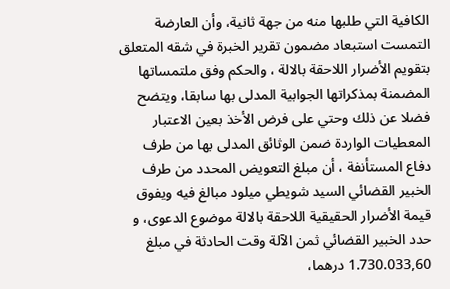الكافية التي طلبها منه من جهة ثانية، وأن العارضة التمست استبعاد مضمون تقریر الخبرة في شقه المتعلق بتقويم الأضرار اللاحقة بالالة ، والحكم وفق ملتمساتها المضمنة بمذكراتها الجوابية المدلى بها سابقا، ويتضح فضلا عن ذلك وحتي على فرض الأخذ بعين الاعتبار المعطيات الواردة ضمن الوثائق المدلى بها من طرف دفاع المستأنفة ، أن مبلغ التعويض المحدد من طرف الخبير القضائي السيد شويطي ميلود مبالغ فيه ويفوق قيمة الأضرار الحقيقية اللاحقة بالالة موضوع الدعوى، و حدد الخبير القضائي ثمن الآلة وقت الحادثة في مبلغ 1.730.033,60 درهما،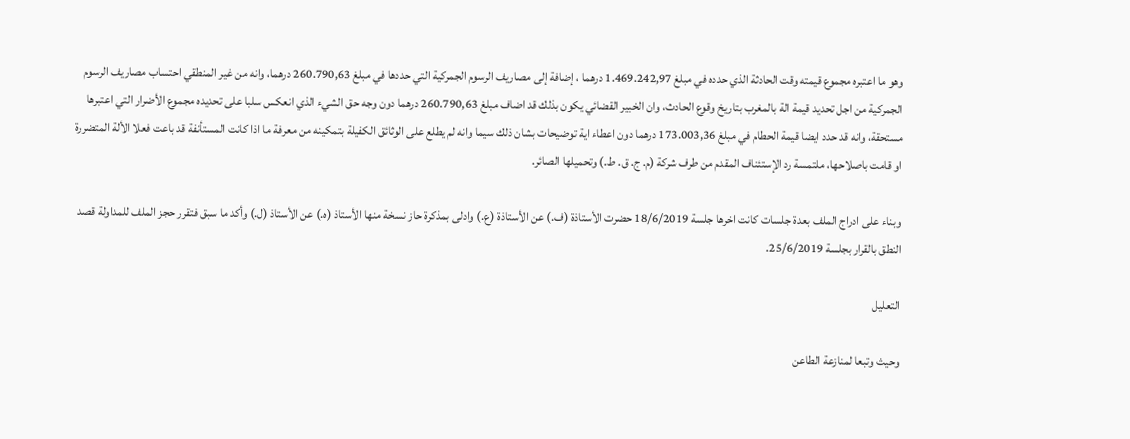وهو ما اعتبره مجموع قيمته وقت الحادثة الذي حدده في مبلغ 1.469.242,97 درهما ، إضافة إلى مصاريف الرسوم الجمركية التي حددها في مبلغ 260.790,63 درهما، وانه من غير المنطقي احتساب مصاريف الرسوم الجمركية من اجل تحديد قيمة الة بالمغرب بتاريخ وقوع الحادث، وان الخبير القضائي يكون بذلك قد اضاف مبلغ 260.790,63 درهما دون وجه حق الشيء الذي انعكس سلبا على تحديده مجموع الأضرار التي اعتبرها مستحقة، وانه قد حدد ايضا قيمة الحطام في مبلغ 173.003,36 درهما دون اعطاء اية توضيحات بشان ذلك سيما وانه لم يطلع على الوثائق الكفيلة بتمكينه من معرفة ما اذا كانت المستأنفة قد باعت فعلا الألة المتضررة او قامت باصلاحها، ملتمسة رد الإستئناف المقدم من طرف شركة (م. ج. ق. ط.) وتحميلها الصائر.

وبناء على ادراج الملف بعدة جلسات كانت اخرها جلسة 18/6/2019 حضرت الأستاذة (ف.) عن الأستاذة (ع.) وادلى بمذكرة حاز نسخة منها الأستاذ (ه.) عن الأستاذ (ل.) وأكد ما سبق فتقرر حجز الملف للمداولة قصد النطق بالقرار بجلسة 25/6/2019.

التعليل

وحيث وتبعا لمنازعة الطاعن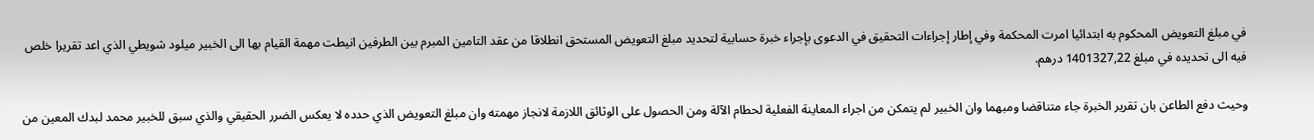في مبلغ التعويض المحكوم به ابتدائيا امرت المحكمة وفي إطار إجراءات التحقيق في الدعوى بإجراء خبرة حسابية لتحديد مبلغ التعويض المستحق انطلاقا من عقد التامين المبرم بين الطرفين انيطت مهمة القيام بها الى الخبير ميلود شويطي الذي اعد تقريرا خلص فيه الى تحديده في مبلغ 1401327,22 درهم.

وحيث دفع الطاعن بان تقرير الخبرة جاء متناقضا ومبهما وان الخبير لم يتمكن من اجراء المعاينة الفعلية لحطام الآلة ومن الحصول على الوثائق اللازمة لانجاز مهمته وان مبلغ التعويض الذي حدده لا يعكس الضرر الحقيقي والذي سبق للخبير محمد لبدك المعين من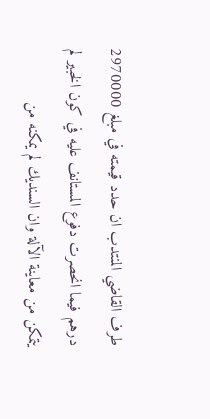طرف القاضي المنتدب ان حدد قيمته في مبلغ 2970000 درهم فيما انحصرت دفوع المستانف عليه في كون الخبير لم يتمكن من معاينة الآلة وان السنديك لم يمكنه من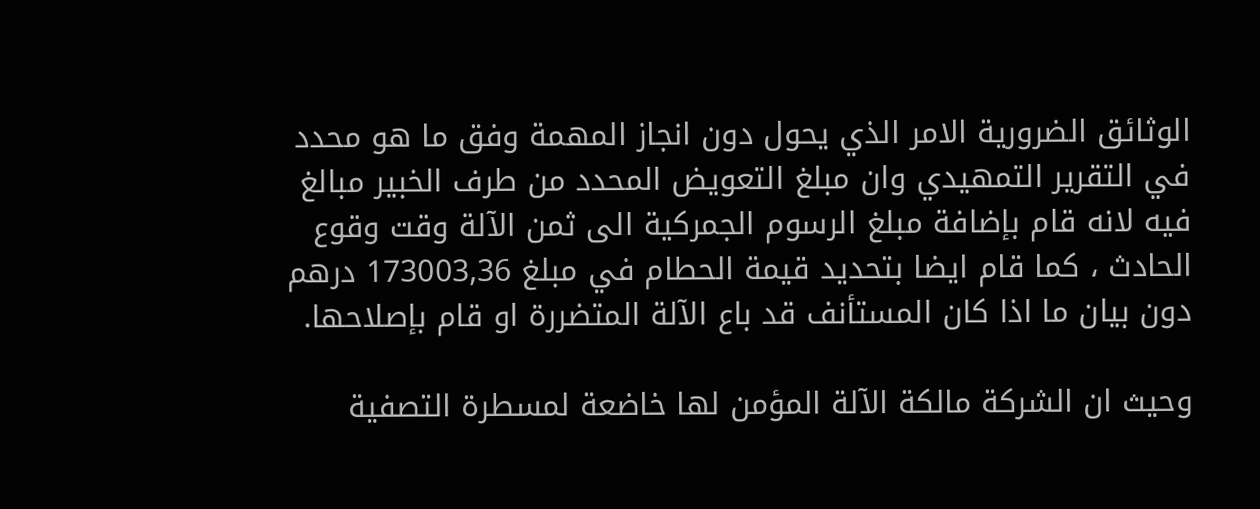الوثائق الضرورية الامر الذي يحول دون انجاز المهمة وفق ما هو محدد في التقرير التمهيدي وان مبلغ التعويض المحدد من طرف الخبير مبالغ فيه لانه قام بإضافة مبلغ الرسوم الجمركية الى ثمن الآلة وقت وقوع الحادث ، كما قام ايضا بتحديد قيمة الحطام في مبلغ 173003,36 درهم دون بيان ما اذا كان المستأنف قد باع الآلة المتضررة او قام بإصلاحها.

وحيث ان الشركة مالكة الآلة المؤمن لها خاضعة لمسطرة التصفية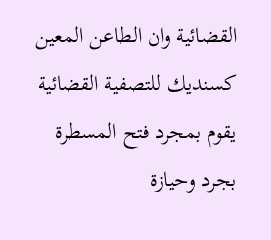القضائية وان الطاعن المعين كسنديك للتصفية القضائية يقوم بمجرد فتح المسطرة بجرد وحيازة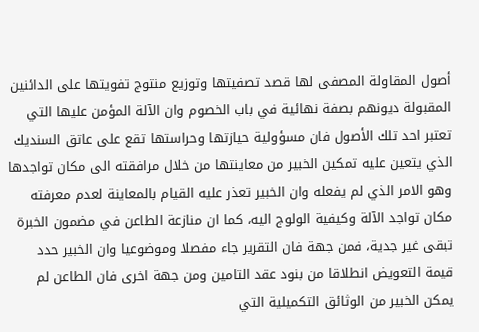أصول المقاولة المصفى لها قصد تصفيتها وتوزيع منتوج تفويتها على الدائنين المقبولة ديونهم بصفة نهائية في باب الخصوم وان الآلة المؤمن عليها التي تعتبر احد تلك الأصول فان مسؤولية حيازتها وحراستها تقع على عاتق السنديك الذي يتعين عليه تمكين الخبير من معاينتها من خلال مرافقته الى مكان تواجدها وهو الامر الذي لم يفعله وان الخبير تعذر عليه القيام بالمعاينة لعدم معرفته مكان تواجد الآلة وكيفية الولوج اليه، كما ان منازعة الطاعن في مضمون الخبرة تبقى غير جدية، فمن جهة فان التقرير جاء مفصلا وموضوعيا وان الخبير حدد قيمة التعويض انطلاقا من بنود عقد التامين ومن جهة اخرى فان الطاعن لم يمكن الخبير من الوثائق التكميلية التي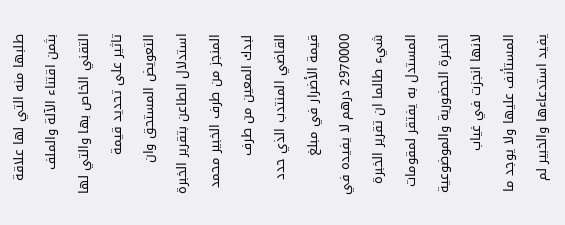طلبها منه التي لها علاقة بثمن اقتناء الآلة والملف التقني الخاص بها والتي لها تاثير على تحديد قيمة التعويض المستحق وان استدلال الطاعن بتقرير الخبرة المنجز من طرف الخبير محمد لبدك المعين من طرف القاضي المنتدب الذي حدد قيمة الأضرار في مبلغ 2970000 درهم لا يفيده في شيء طالما ان تقرير الخبرة المستدل به يفتقر لمقومات الخبرة الحضورية والموضوعية لانها انجزت في غياب المستأنف عليها ولا يوجد ما يفيد استدعاءها والخبير لم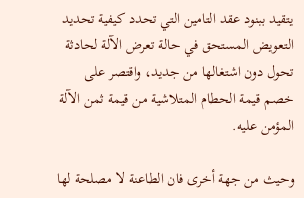يتقيد ببنود عقد التامين التي تحدد كيفية تحديد التعويض المستحق في حالة تعرض الآلة لحادثة تحول دون اشتغالها من جديد، واقتصر على خصم قيمة الحطام المتلاشية من قيمة ثمن الآلة المؤمن عليه.

وحيث من جهة أخرى فان الطاعنة لا مصلحة لها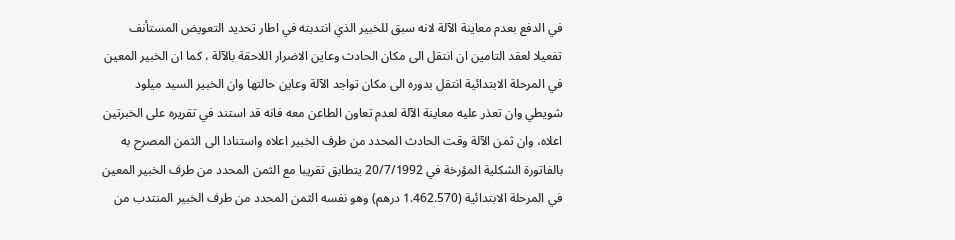في الدفع بعدم معاينة الآلة لانه سبق للخبير الذي انتدبته في اطار تحديد التعويض المستأنف تفعيلا لعقد التامين ان انتقل الى مكان الحادث وعاين الاضرار اللاحقة بالآلة ، كما ان الخبير المعين في المرحلة الابتدائية انتقل بدوره الى مكان تواجد الآلة وعاين حالتها وان الخبير السيد ميلود شويطي وان تعذر عليه معاينة الآلة لعدم تعاون الطاعن معه فانه قد استند في تقريره على الخبرتين اعلاه، وان ثمن الآلة وقت الحادث المحدد من طرف الخبير اعلاه واستنادا الى الثمن المصرح به بالفاتورة الشكلية المؤرخة في 20/7/1992 يتطابق تقريبا مع الثمن المحدد من طرف الخبير المعين في المرحلة الابتدائية (1.462.570 درهم) وهو نفسه الثمن المحدد من طرف الخبير المنتدب من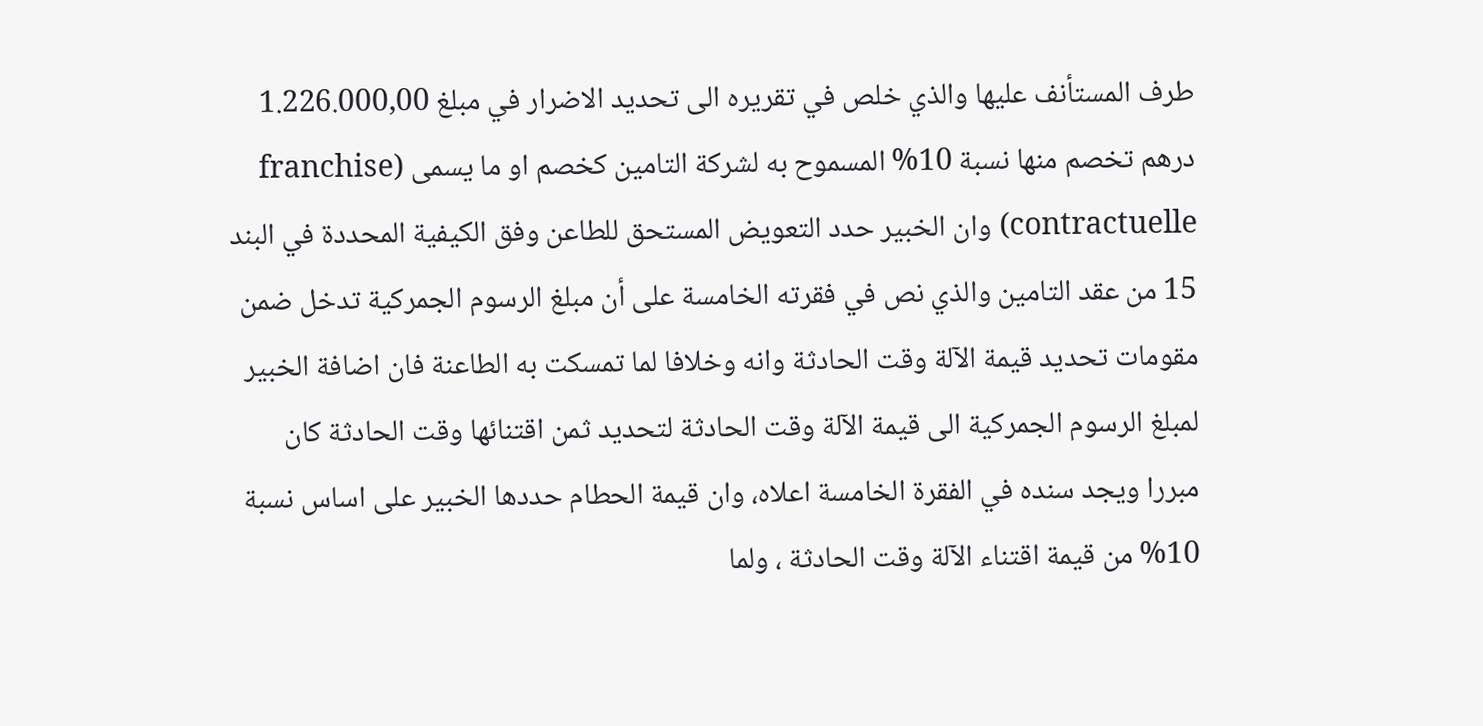طرف المستأنف عليها والذي خلص في تقريره الى تحديد الاضرار في مبلغ 1.226.000,00 درهم تخصم منها نسبة 10% المسموح به لشركة التامين كخصم او ما يسمى (franchise contractuelle) وان الخبير حدد التعويض المستحق للطاعن وفق الكيفية المحددة في البند 15 من عقد التامين والذي نص في فقرته الخامسة على أن مبلغ الرسوم الجمركية تدخل ضمن مقومات تحديد قيمة الآلة وقت الحادثة وانه وخلافا لما تمسكت به الطاعنة فان اضافة الخبير لمبلغ الرسوم الجمركية الى قيمة الآلة وقت الحادثة لتحديد ثمن اقتنائها وقت الحادثة كان مبررا ويجد سنده في الفقرة الخامسة اعلاه، وان قيمة الحطام حددها الخبير على اساس نسبة 10% من قيمة اقتناء الآلة وقت الحادثة ، ولما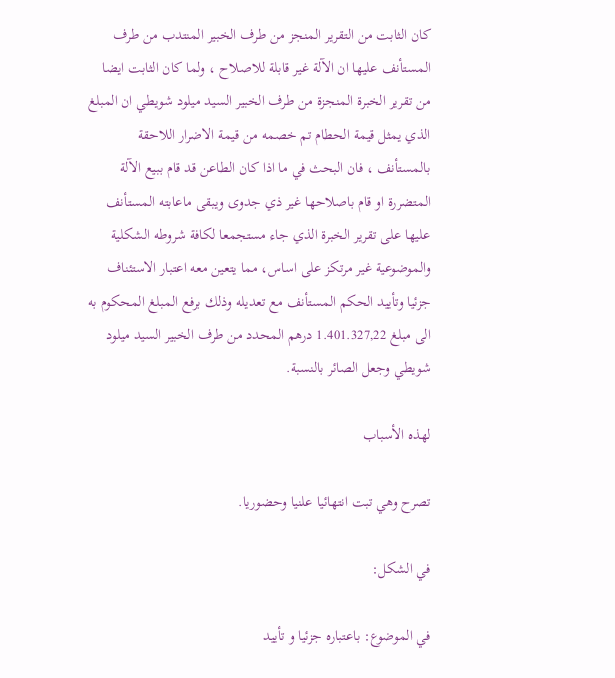كان الثابت من التقرير المنجز من طرف الخبير المنتدب من طرف المستأنف عليها ان الآلة غير قابلة للاصلاح ، ولما كان الثابت ايضا من تقرير الخبرة المنجزة من طرف الخبير السيد ميلود شويطي ان المبلغ الذي يمثل قيمة الحطام تم خصمه من قيمة الاضرار اللاحقة بالمستأنف ، فان البحث في ما اذا كان الطاعن قد قام ببيع الآلة المتضررة او قام باصلاحها غير ذي جدوى ويبقى ماعابته المستأنف عليها على تقرير الخبرة الذي جاء مستجمعا لكافة شروطه الشكلية والموضوعية غير مرتكز على اساس، مما يتعين معه اعتبار الاستئناف جزئيا وتأييد الحكم المستأنف مع تعديله وذلك برفع المبلغ المحكوم به الى مبلغ 1.401.327,22 درهم المحدد من طرف الخبير السيد ميلود شويطي وجعل الصائر بالنسبة.

لهذه الأسباب

تصرح وهي تبت انتهائيا علنيا وحضوريا.

في الشكل:

في الموضوع: باعتباره جزئيا و تأييد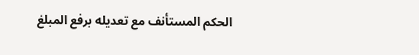الحكم المستأنف مع تعديله برفع المبلغ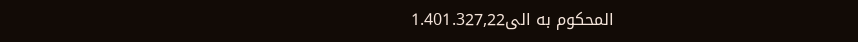المحكوم به الى1.401.327,22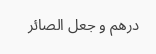درهم و جعل الصائر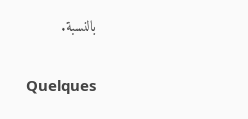بالنسبة.

Quelques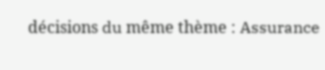décisions du même thème : Assurance